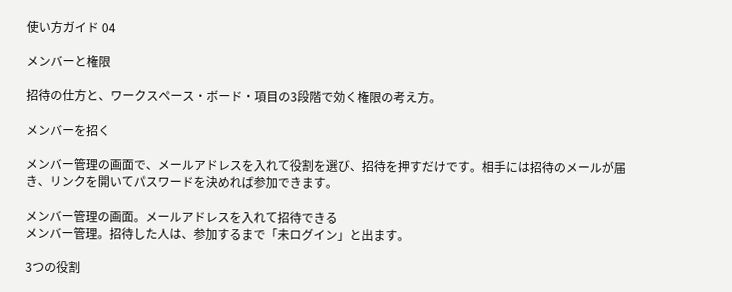使い方ガイド 04

メンバーと権限

招待の仕方と、ワークスペース・ボード・項目の3段階で効く権限の考え方。

メンバーを招く

メンバー管理の画面で、メールアドレスを入れて役割を選び、招待を押すだけです。相手には招待のメールが届き、リンクを開いてパスワードを決めれば参加できます。

メンバー管理の画面。メールアドレスを入れて招待できる
メンバー管理。招待した人は、参加するまで「未ログイン」と出ます。

3つの役割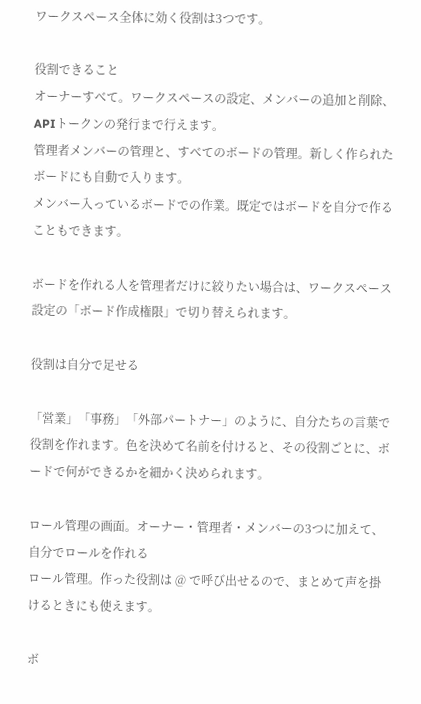ワークスペース全体に効く役割は3つです。

役割できること
オーナーすべて。ワークスペースの設定、メンバーの追加と削除、APIトークンの発行まで行えます。
管理者メンバーの管理と、すべてのボードの管理。新しく作られたボードにも自動で入ります。
メンバー入っているボードでの作業。既定ではボードを自分で作ることもできます。

ボードを作れる人を管理者だけに絞りたい場合は、ワークスペース設定の「ボード作成権限」で切り替えられます。

役割は自分で足せる

「営業」「事務」「外部パートナー」のように、自分たちの言葉で役割を作れます。色を決めて名前を付けると、その役割ごとに、ボードで何ができるかを細かく決められます。

ロール管理の画面。オーナー・管理者・メンバーの3つに加えて、自分でロールを作れる
ロール管理。作った役割は @ で呼び出せるので、まとめて声を掛けるときにも使えます。

ボ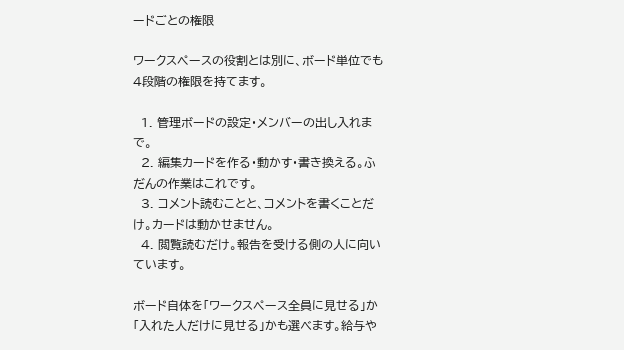ードごとの権限

ワークスペースの役割とは別に、ボード単位でも4段階の権限を持てます。

  1. 管理ボードの設定・メンバーの出し入れまで。
  2. 編集カードを作る・動かす・書き換える。ふだんの作業はこれです。
  3. コメント読むことと、コメントを書くことだけ。カードは動かせません。
  4. 閲覧読むだけ。報告を受ける側の人に向いています。

ボード自体を「ワークスペース全員に見せる」か「入れた人だけに見せる」かも選べます。給与や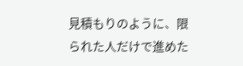見積もりのように、限られた人だけで進めた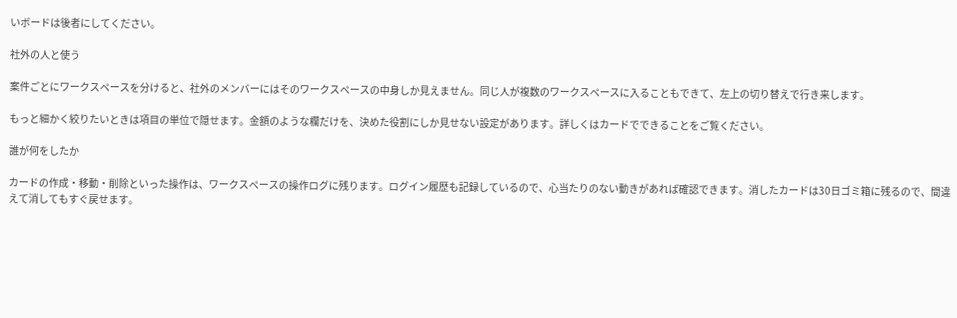いボードは後者にしてください。

社外の人と使う

案件ごとにワークスペースを分けると、社外のメンバーにはそのワークスペースの中身しか見えません。同じ人が複数のワークスペースに入ることもできて、左上の切り替えで行き来します。

もっと細かく絞りたいときは項目の単位で隠せます。金額のような欄だけを、決めた役割にしか見せない設定があります。詳しくはカードでできることをご覧ください。

誰が何をしたか

カードの作成・移動・削除といった操作は、ワークスペースの操作ログに残ります。ログイン履歴も記録しているので、心当たりのない動きがあれば確認できます。消したカードは30日ゴミ箱に残るので、間違えて消してもすぐ戻せます。